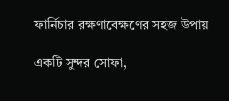ফার্নিচার রক্ষণাবেক্ষণের সহজ উপায়

একটি সুন্দর সোফা,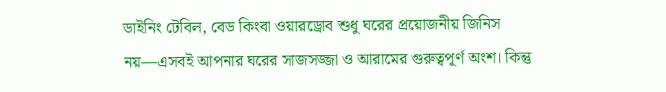ডাইনিং টেবিল, বেড কিংবা ওয়ারড্রোব শুধু ঘরের প্রয়োজনীয় জিনিস নয়—এসবই আপনার ঘরের সাজসজ্জা ও আরামের গুরুত্বপূর্ণ অংশ। কিন্তু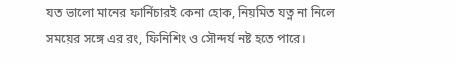যত ভালো মানের ফার্নিচারই কেনা হোক, নিয়মিত যত্ন না নিলে সময়ের সঙ্গে এর রং, ফিনিশিং ও সৌন্দর্য নষ্ট হতে পারে।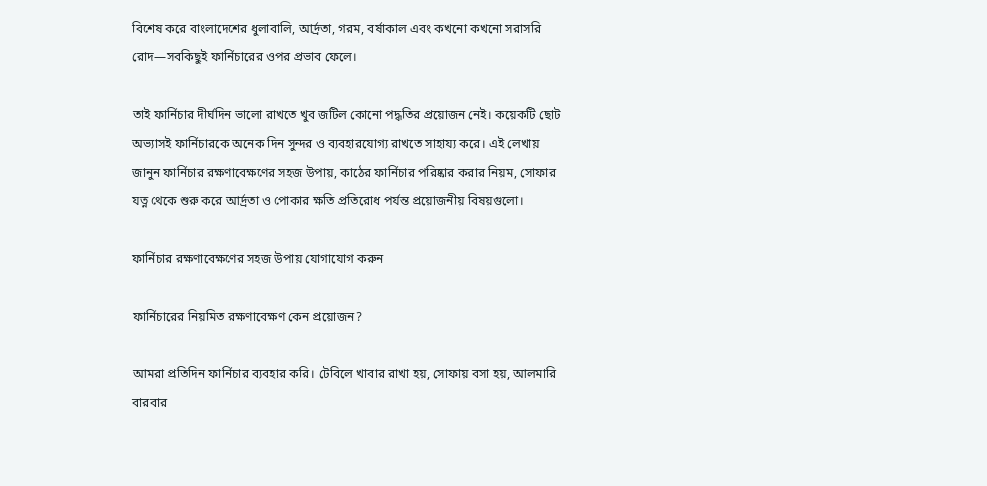বিশেষ করে বাংলাদেশের ধুলাবালি, আর্দ্রতা, গরম, বর্ষাকাল এবং কখনো কখনো সরাসরি রোদ—সবকিছুই ফার্নিচারের ওপর প্রভাব ফেলে।

তাই ফার্নিচার দীর্ঘদিন ভালো রাখতে খুব জটিল কোনো পদ্ধতির প্রয়োজন নেই। কয়েকটি ছোট অভ্যাসই ফার্নিচারকে অনেক দিন সুন্দর ও ব্যবহারযোগ্য রাখতে সাহায্য করে। এই লেখায় জানুন ফার্নিচার রক্ষণাবেক্ষণের সহজ উপায়, কাঠের ফার্নিচার পরিষ্কার করার নিয়ম, সোফার যত্ন থেকে শুরু করে আর্দ্রতা ও পোকার ক্ষতি প্রতিরোধ পর্যন্ত প্রয়োজনীয় বিষয়গুলো।

ফার্নিচার রক্ষণাবেক্ষণের সহজ উপায় যোগাযোগ করুন

ফার্নিচারের নিয়মিত রক্ষণাবেক্ষণ কেন প্রয়োজন?

আমরা প্রতিদিন ফার্নিচার ব্যবহার করি। টেবিলে খাবার রাখা হয়, সোফায় বসা হয়, আলমারি বারবার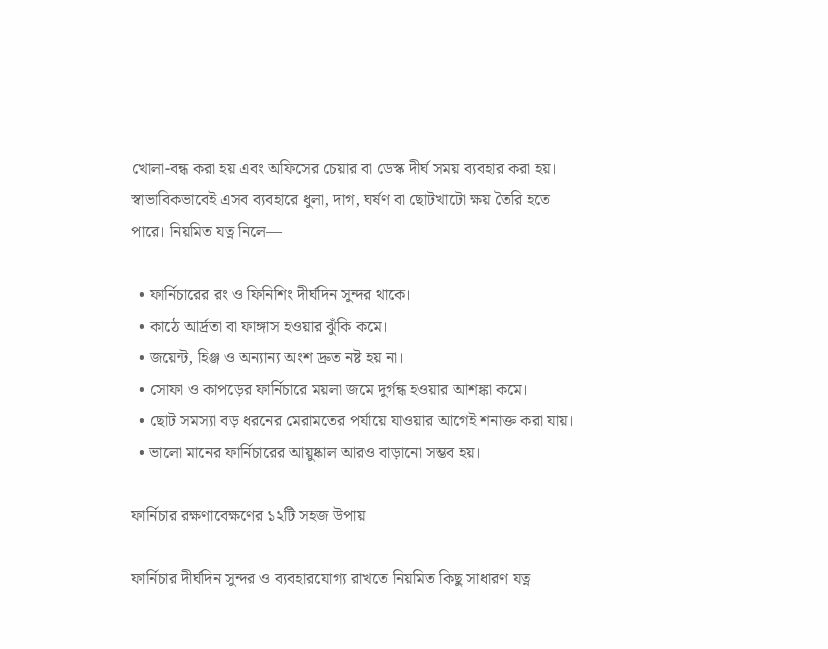খোলা-বন্ধ করা হয় এবং অফিসের চেয়ার বা ডেস্ক দীর্ঘ সময় ব্যবহার করা হয়। স্বাভাবিকভাবেই এসব ব্যবহারে ধুলা, দাগ, ঘর্ষণ বা ছোটখাটো ক্ষয় তৈরি হতে পারে। নিয়মিত যত্ন নিলে—

  • ফার্নিচারের রং ও ফিনিশিং দীর্ঘদিন সুন্দর থাকে।
  • কাঠে আর্দ্রতা বা ফাঙ্গাস হওয়ার ঝুঁকি কমে।
  • জয়েন্ট, হিঞ্জ ও অন্যান্য অংশ দ্রুত নষ্ট হয় না।
  • সোফা ও কাপড়ের ফার্নিচারে ময়লা জমে দুর্গন্ধ হওয়ার আশঙ্কা কমে।
  • ছোট সমস্যা বড় ধরনের মেরামতের পর্যায়ে যাওয়ার আগেই শনাক্ত করা যায়।
  • ভালো মানের ফার্নিচারের আয়ুষ্কাল আরও বাড়ানো সম্ভব হয়।

ফার্নিচার রক্ষণাবেক্ষণের ১২টি সহজ উপায়

ফার্নিচার দীর্ঘদিন সুন্দর ও ব্যবহারযোগ্য রাখতে নিয়মিত কিছু সাধারণ যত্ন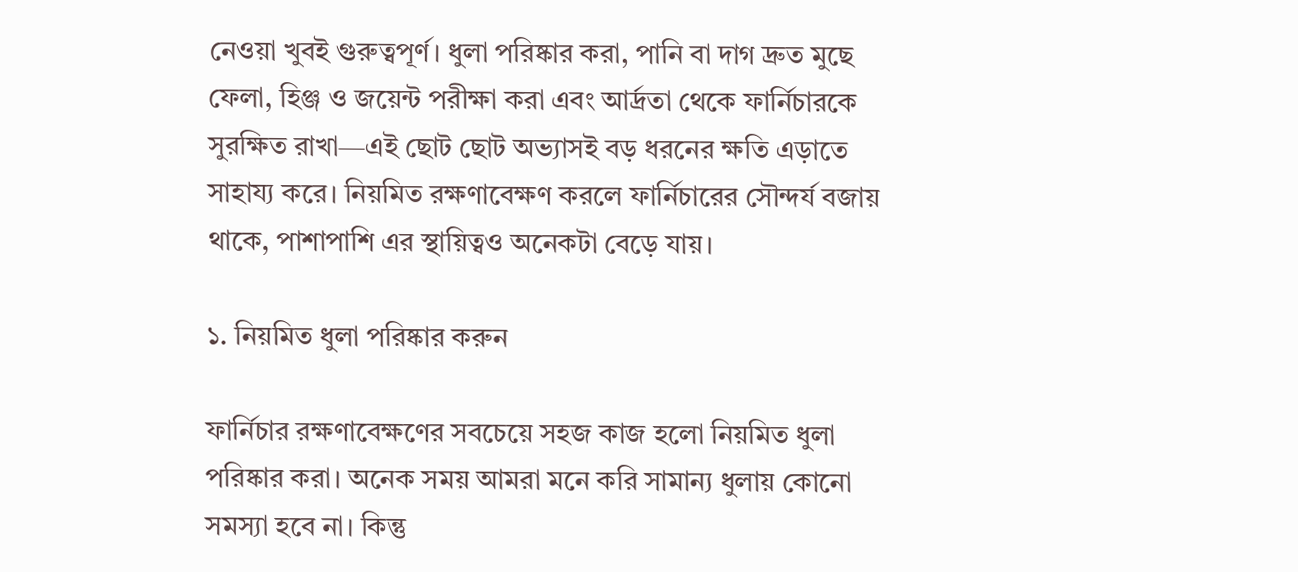নেওয়া খুবই গুরুত্বপূর্ণ। ধুলা পরিষ্কার করা, পানি বা দাগ দ্রুত মুছে ফেলা, হিঞ্জ ও জয়েন্ট পরীক্ষা করা এবং আর্দ্রতা থেকে ফার্নিচারকে সুরক্ষিত রাখা—এই ছোট ছোট অভ্যাসই বড় ধরনের ক্ষতি এড়াতে সাহায্য করে। নিয়মিত রক্ষণাবেক্ষণ করলে ফার্নিচারের সৌন্দর্য বজায় থাকে, পাশাপাশি এর স্থায়িত্বও অনেকটা বেড়ে যায়।

১. নিয়মিত ধুলা পরিষ্কার করুন

ফার্নিচার রক্ষণাবেক্ষণের সবচেয়ে সহজ কাজ হলো নিয়মিত ধুলা পরিষ্কার করা। অনেক সময় আমরা মনে করি সামান্য ধুলায় কোনো সমস্যা হবে না। কিন্তু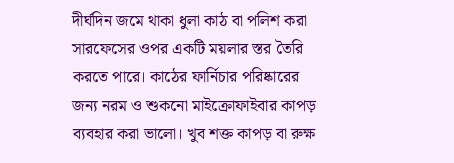দীর্ঘদিন জমে থাকা ধুলা কাঠ বা পলিশ করা সারফেসের ওপর একটি ময়লার স্তর তৈরি করতে পারে। কাঠের ফার্নিচার পরিষ্কারের জন্য নরম ও শুকনো মাইক্রোফাইবার কাপড় ব্যবহার করা ভালো। খুব শক্ত কাপড় বা রুক্ষ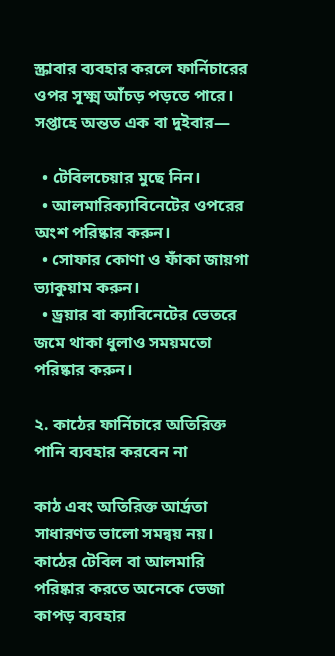স্ক্রাবার ব্যবহার করলে ফার্নিচারের ওপর সূক্ষ্ম আঁচড় পড়তে পারে। সপ্তাহে অন্তত এক বা দুইবার—

  • টেবিলচেয়ার মুছে নিন।
  • আলমারিক্যাবিনেটের ওপরের অংশ পরিষ্কার করুন।
  • সোফার কোণা ও ফাঁকা জায়গা ভ্যাকুয়াম করুন।
  • ড্রয়ার বা ক্যাবিনেটের ভেতরে জমে থাকা ধুলাও সময়মতো পরিষ্কার করুন।

২. কাঠের ফার্নিচারে অতিরিক্ত পানি ব্যবহার করবেন না

কাঠ এবং অতিরিক্ত আর্দ্রতা সাধারণত ভালো সমন্বয় নয়। কাঠের টেবিল বা আলমারি পরিষ্কার করতে অনেকে ভেজা কাপড় ব্যবহার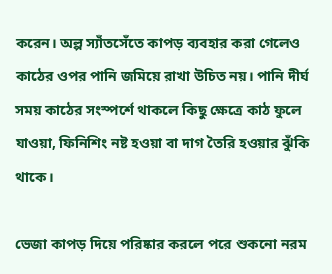করেন। অল্প স্যাঁতসেঁতে কাপড় ব্যবহার করা গেলেও কাঠের ওপর পানি জমিয়ে রাখা উচিত নয়। পানি দীর্ঘ সময় কাঠের সংস্পর্শে থাকলে কিছু ক্ষেত্রে কাঠ ফুলে যাওয়া, ফিনিশিং নষ্ট হওয়া বা দাগ তৈরি হওয়ার ঝুঁকি থাকে।

ভেজা কাপড় দিয়ে পরিষ্কার করলে পরে শুকনো নরম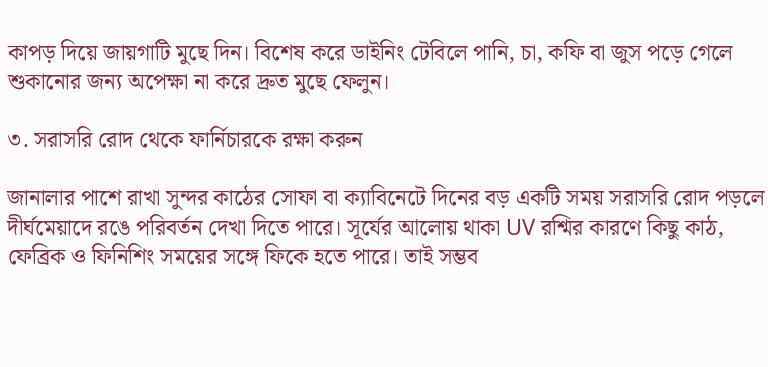কাপড় দিয়ে জায়গাটি মুছে দিন। বিশেষ করে ডাইনিং টেবিলে পানি, চা, কফি বা জুস পড়ে গেলে শুকানোর জন্য অপেক্ষা না করে দ্রুত মুছে ফেলুন।

৩. সরাসরি রোদ থেকে ফার্নিচারকে রক্ষা করুন

জানালার পাশে রাখা সুন্দর কাঠের সোফা বা ক্যাবিনেটে দিনের বড় একটি সময় সরাসরি রোদ পড়লে দীর্ঘমেয়াদে রঙে পরিবর্তন দেখা দিতে পারে। সূর্যের আলোয় থাকা UV রশ্মির কারণে কিছু কাঠ, ফেব্রিক ও ফিনিশিং সময়ের সঙ্গে ফিকে হতে পারে। তাই সম্ভব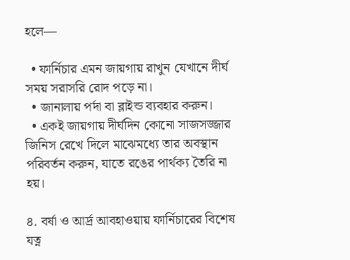হলে—

  • ফার্নিচার এমন জায়গায় রাখুন যেখানে দীর্ঘ সময় সরাসরি রোদ পড়ে না।
  • জানালায় পর্দা বা ব্লাইন্ড ব্যবহার করুন।
  • একই জায়গায় দীর্ঘদিন কোনো সাজসজ্জার জিনিস রেখে দিলে মাঝেমধ্যে তার অবস্থান পরিবর্তন করুন, যাতে রঙের পার্থক্য তৈরি না হয়।

৪. বর্ষা ও আর্দ্র আবহাওয়ায় ফার্নিচারের বিশেষ যত্ন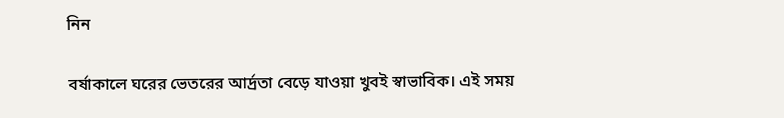নিন

বর্ষাকালে ঘরের ভেতরের আর্দ্রতা বেড়ে যাওয়া খুবই স্বাভাবিক। এই সময়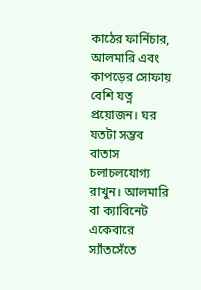কাঠের ফার্নিচার, আলমারি এবং কাপড়ের সোফায় বেশি যত্ন প্রয়োজন। ঘর যতটা সম্ভব বাতাস চলাচলযোগ্য রাখুন। আলমারি বা ক্যাবিনেট একেবারে স্যাঁতসেঁতে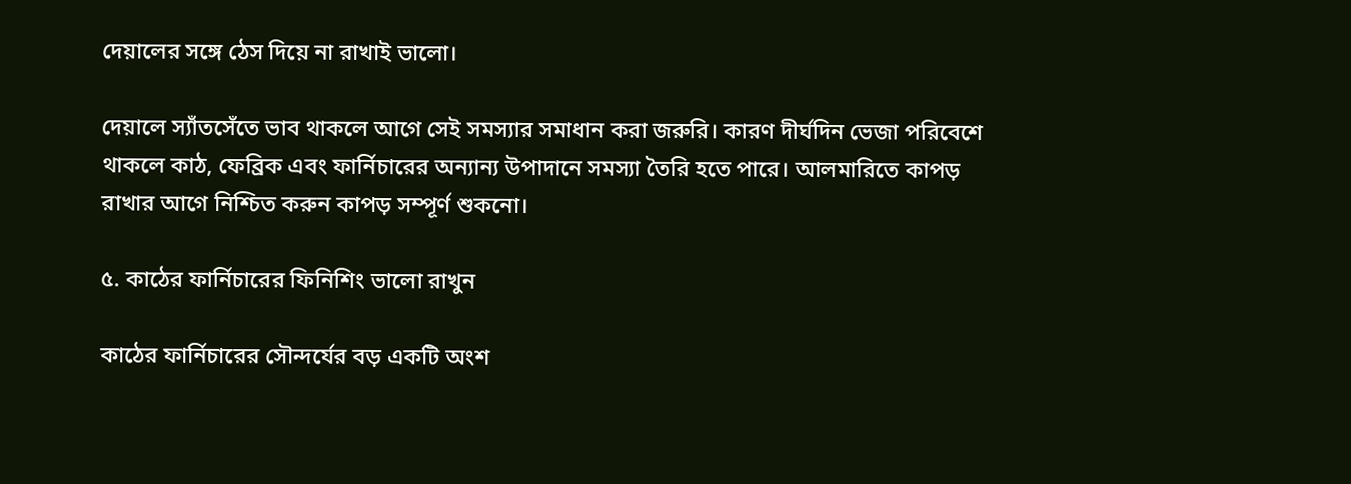দেয়ালের সঙ্গে ঠেস দিয়ে না রাখাই ভালো।

দেয়ালে স্যাঁতসেঁতে ভাব থাকলে আগে সেই সমস্যার সমাধান করা জরুরি। কারণ দীর্ঘদিন ভেজা পরিবেশে থাকলে কাঠ, ফেব্রিক এবং ফার্নিচারের অন্যান্য উপাদানে সমস্যা তৈরি হতে পারে। আলমারিতে কাপড় রাখার আগে নিশ্চিত করুন কাপড় সম্পূর্ণ শুকনো।

৫. কাঠের ফার্নিচারের ফিনিশিং ভালো রাখুন

কাঠের ফার্নিচারের সৌন্দর্যের বড় একটি অংশ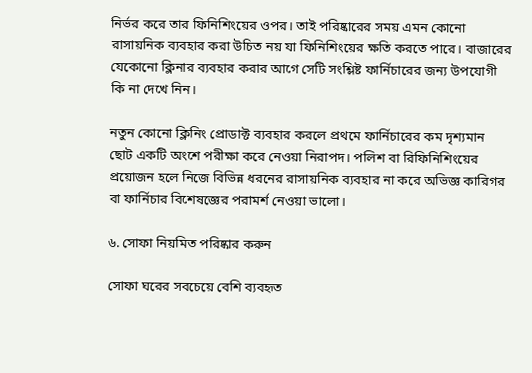নির্ভর করে তার ফিনিশিংয়ের ওপর। তাই পরিষ্কারের সময় এমন কোনো রাসায়নিক ব্যবহার করা উচিত নয় যা ফিনিশিংয়ের ক্ষতি করতে পারে। বাজারের যেকোনো ক্লিনার ব্যবহার করার আগে সেটি সংশ্লিষ্ট ফার্নিচারের জন্য উপযোগী কি না দেখে নিন।

নতুন কোনো ক্লিনিং প্রোডাক্ট ব্যবহার করলে প্রথমে ফার্নিচারের কম দৃশ্যমান ছোট একটি অংশে পরীক্ষা করে নেওয়া নিরাপদ। পলিশ বা রিফিনিশিংয়ের প্রয়োজন হলে নিজে বিভিন্ন ধরনের রাসায়নিক ব্যবহার না করে অভিজ্ঞ কারিগর বা ফার্নিচার বিশেষজ্ঞের পরামর্শ নেওয়া ভালো।

৬. সোফা নিয়মিত পরিষ্কার করুন

সোফা ঘরের সবচেয়ে বেশি ব্যবহৃত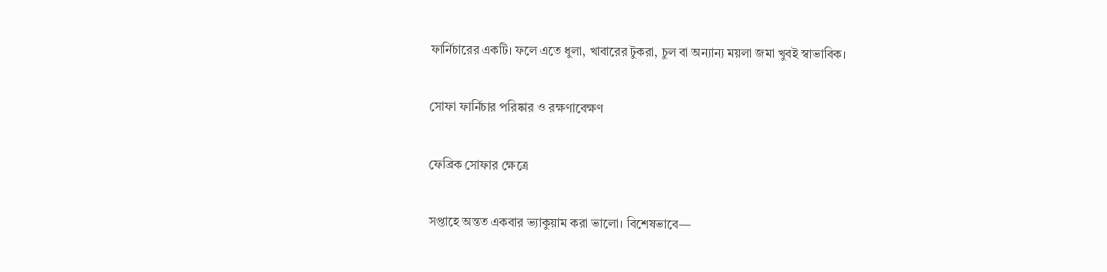ফার্নিচারের একটি। ফলে এতে ধুলা, খাবারের টুকরা, চুল বা অন্যান্য ময়লা জমা খুবই স্বাভাবিক।

সোফা ফার্নিচার পরিষ্কার ও রক্ষণাবেক্ষণ

ফেব্রিক সোফার ক্ষেত্রে

সপ্তাহে অন্তত একবার ভ্যাকুয়াম করা ভালো। বিশেষভাবে—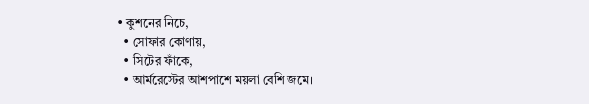• কুশনের নিচে,
  • সোফার কোণায়,
  • সিটের ফাঁকে,
  • আর্মরেস্টের আশপাশে ময়লা বেশি জমে।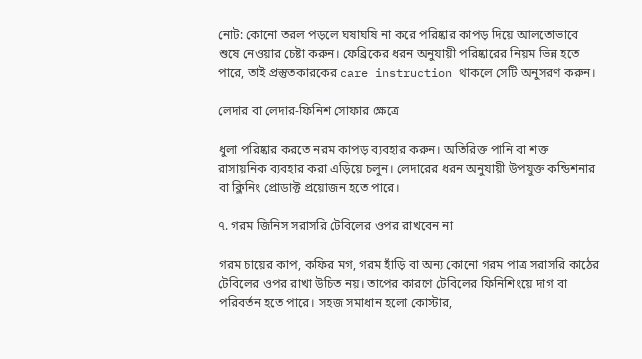নোট: কোনো তরল পড়লে ঘষাঘষি না করে পরিষ্কার কাপড় দিয়ে আলতোভাবে শুষে নেওয়ার চেষ্টা করুন। ফেব্রিকের ধরন অনুযায়ী পরিষ্কারের নিয়ম ভিন্ন হতে পারে, তাই প্রস্তুতকারকের care instruction থাকলে সেটি অনুসরণ করুন।

লেদার বা লেদার-ফিনিশ সোফার ক্ষেত্রে

ধুলা পরিষ্কার করতে নরম কাপড় ব্যবহার করুন। অতিরিক্ত পানি বা শক্ত রাসায়নিক ব্যবহার করা এড়িয়ে চলুন। লেদারের ধরন অনুযায়ী উপযুক্ত কন্ডিশনার বা ক্লিনিং প্রোডাক্ট প্রয়োজন হতে পারে।

৭. গরম জিনিস সরাসরি টেবিলের ওপর রাখবেন না

গরম চায়ের কাপ, কফির মগ, গরম হাঁড়ি বা অন্য কোনো গরম পাত্র সরাসরি কাঠের টেবিলের ওপর রাখা উচিত নয়। তাপের কারণে টেবিলের ফিনিশিংয়ে দাগ বা পরিবর্তন হতে পারে। সহজ সমাধান হলো কোস্টার,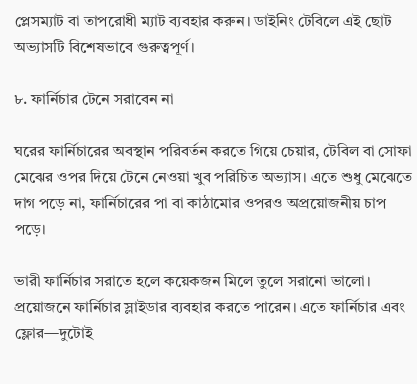প্লেসম্যাট বা তাপরোধী ম্যাট ব্যবহার করুন। ডাইনিং টেবিলে এই ছোট অভ্যাসটি বিশেষভাবে গুরুত্বপূর্ণ।

৮. ফার্নিচার টেনে সরাবেন না

ঘরের ফার্নিচারের অবস্থান পরিবর্তন করতে গিয়ে চেয়ার, টেবিল বা সোফা মেঝের ওপর দিয়ে টেনে নেওয়া খুব পরিচিত অভ্যাস। এতে শুধু মেঝেতে দাগ পড়ে না, ফার্নিচারের পা বা কাঠামোর ওপরও অপ্রয়োজনীয় চাপ পড়ে।

ভারী ফার্নিচার সরাতে হলে কয়েকজন মিলে তুলে সরানো ভালো। প্রয়োজনে ফার্নিচার স্লাইডার ব্যবহার করতে পারেন। এতে ফার্নিচার এবং ফ্লোর—দুটোই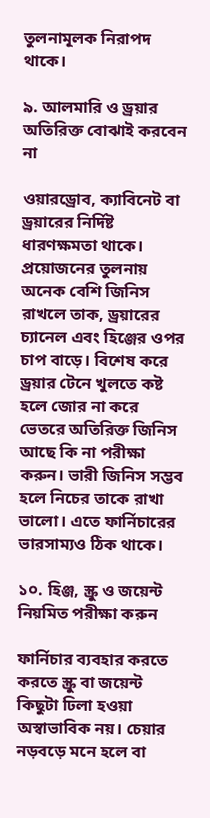তুলনামূলক নিরাপদ থাকে।

৯. আলমারি ও ড্রয়ার অতিরিক্ত বোঝাই করবেন না

ওয়ারড্রোব, ক্যাবিনেট বা ড্রয়ারের নির্দিষ্ট ধারণক্ষমতা থাকে। প্রয়োজনের তুলনায় অনেক বেশি জিনিস রাখলে তাক, ড্রয়ারের চ্যানেল এবং হিঞ্জের ওপর চাপ বাড়ে। বিশেষ করে ড্রয়ার টেনে খুলতে কষ্ট হলে জোর না করে ভেতরে অতিরিক্ত জিনিস আছে কি না পরীক্ষা করুন। ভারী জিনিস সম্ভব হলে নিচের তাকে রাখা ভালো। এতে ফার্নিচারের ভারসাম্যও ঠিক থাকে।

১০. হিঞ্জ, স্ক্রু ও জয়েন্ট নিয়মিত পরীক্ষা করুন

ফার্নিচার ব্যবহার করতে করতে স্ক্রু বা জয়েন্ট কিছুটা ঢিলা হওয়া অস্বাভাবিক নয়। চেয়ার নড়বড়ে মনে হলে বা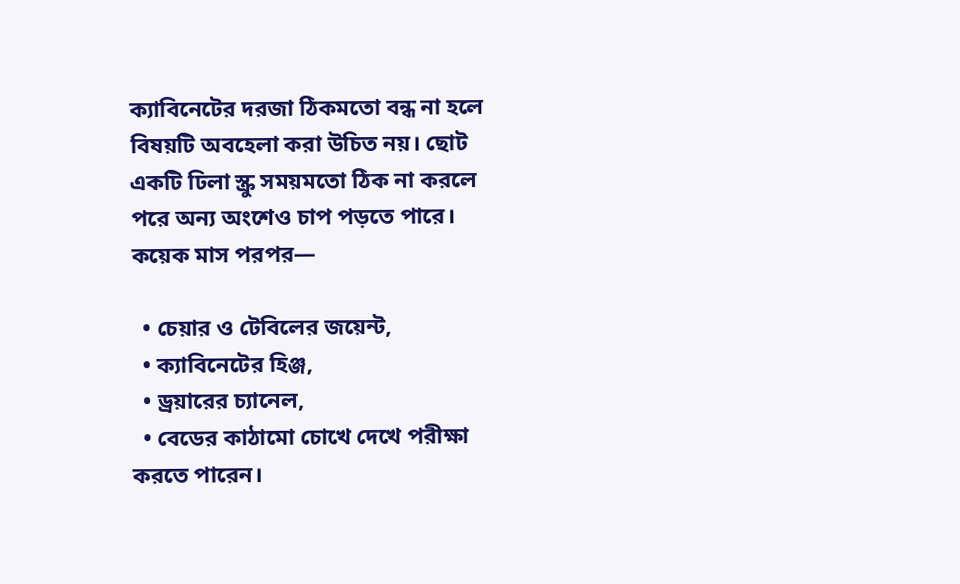ক্যাবিনেটের দরজা ঠিকমতো বন্ধ না হলে বিষয়টি অবহেলা করা উচিত নয়। ছোট একটি ঢিলা স্ক্রু সময়মতো ঠিক না করলে পরে অন্য অংশেও চাপ পড়তে পারে। কয়েক মাস পরপর—

  • চেয়ার ও টেবিলের জয়েন্ট,
  • ক্যাবিনেটের হিঞ্জ,
  • ড্রয়ারের চ্যানেল,
  • বেডের কাঠামো চোখে দেখে পরীক্ষা করতে পারেন।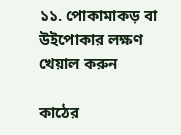১১. পোকামাকড় বা উইপোকার লক্ষণ খেয়াল করুন

কাঠের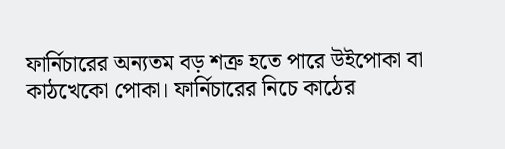ফার্নিচারের অন্যতম বড় শত্রু হতে পারে উইপোকা বা কাঠখেকো পোকা। ফার্নিচারের নিচে কাঠের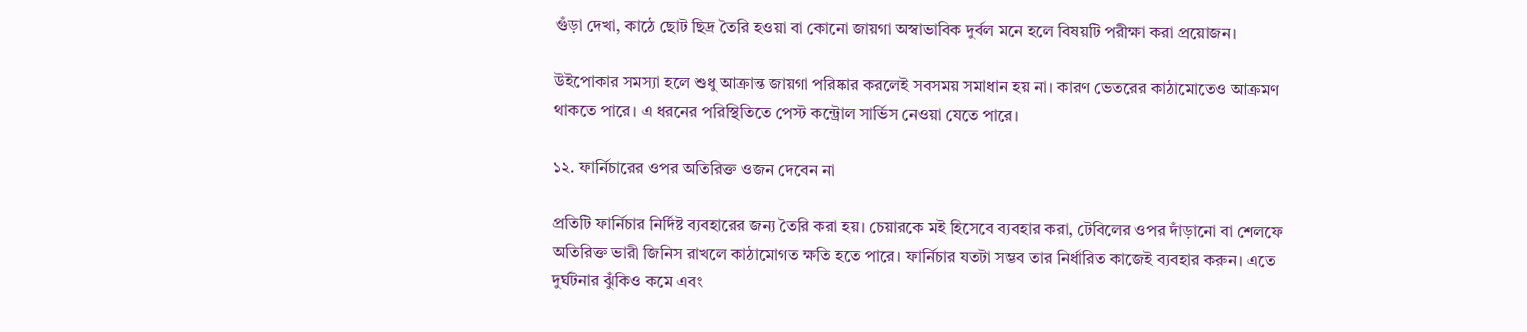গুঁড়া দেখা, কাঠে ছোট ছিদ্র তৈরি হওয়া বা কোনো জায়গা অস্বাভাবিক দুর্বল মনে হলে বিষয়টি পরীক্ষা করা প্রয়োজন।

উইপোকার সমস্যা হলে শুধু আক্রান্ত জায়গা পরিষ্কার করলেই সবসময় সমাধান হয় না। কারণ ভেতরের কাঠামোতেও আক্রমণ থাকতে পারে। এ ধরনের পরিস্থিতিতে পেস্ট কন্ট্রোল সার্ভিস নেওয়া যেতে পারে।

১২. ফার্নিচারের ওপর অতিরিক্ত ওজন দেবেন না

প্রতিটি ফার্নিচার নির্দিষ্ট ব্যবহারের জন্য তৈরি করা হয়। চেয়ারকে মই হিসেবে ব্যবহার করা, টেবিলের ওপর দাঁড়ানো বা শেলফে অতিরিক্ত ভারী জিনিস রাখলে কাঠামোগত ক্ষতি হতে পারে। ফার্নিচার যতটা সম্ভব তার নির্ধারিত কাজেই ব্যবহার করুন। এতে দুর্ঘটনার ঝুঁকিও কমে এবং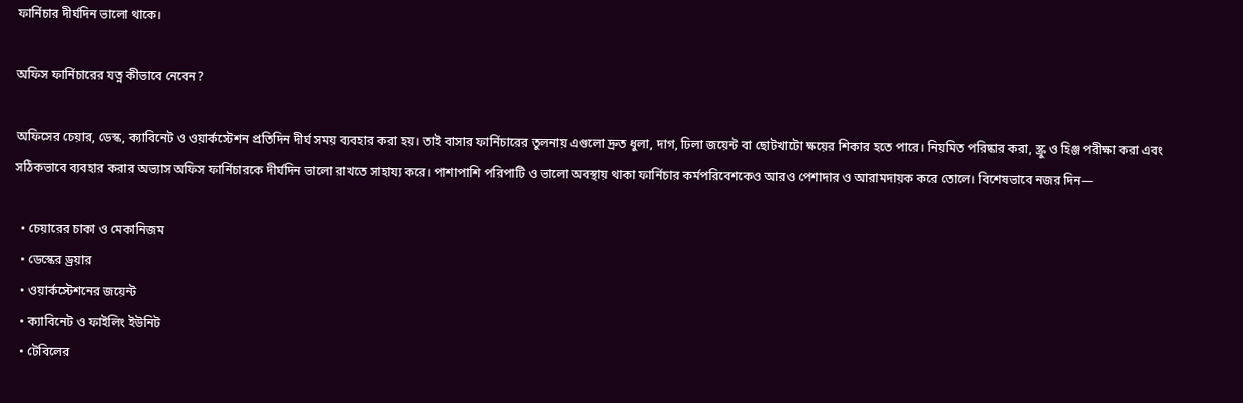ফার্নিচার দীর্ঘদিন ভালো থাকে।

অফিস ফার্নিচারের যত্ন কীভাবে নেবেন?

অফিসের চেয়ার, ডেস্ক, ক্যাবিনেট ও ওয়ার্কস্টেশন প্রতিদিন দীর্ঘ সময় ব্যবহার করা হয়। তাই বাসার ফার্নিচারের তুলনায় এগুলো দ্রুত ধুলা, দাগ, ঢিলা জয়েন্ট বা ছোটখাটো ক্ষয়ের শিকার হতে পারে। নিয়মিত পরিষ্কার করা, স্ক্রু ও হিঞ্জ পরীক্ষা করা এবং সঠিকভাবে ব্যবহার করার অভ্যাস অফিস ফার্নিচারকে দীর্ঘদিন ভালো রাখতে সাহায্য করে। পাশাপাশি পরিপাটি ও ভালো অবস্থায় থাকা ফার্নিচার কর্মপরিবেশকেও আরও পেশাদার ও আরামদায়ক করে তোলে। বিশেষভাবে নজর দিন—

  • চেয়ারের চাকা ও মেকানিজম
  • ডেস্কের ড্রয়ার
  • ওয়ার্কস্টেশনের জয়েন্ট
  • ক্যাবিনেট ও ফাইলিং ইউনিট
  • টেবিলের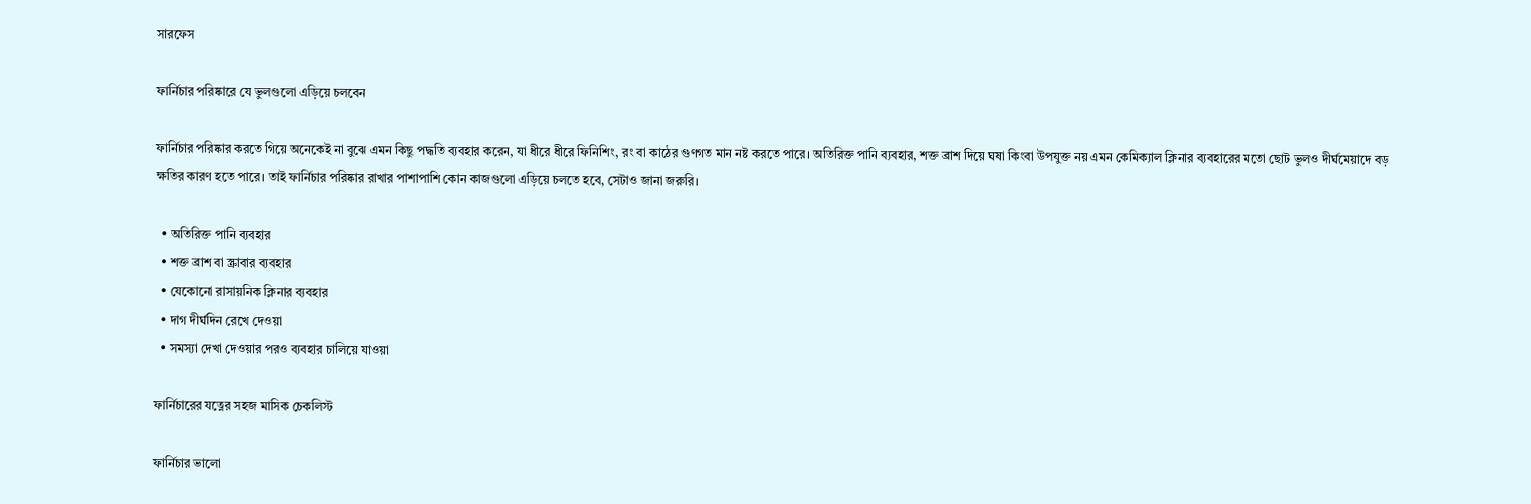সারফেস

ফার্নিচার পরিষ্কারে যে ভুলগুলো এড়িয়ে চলবেন

ফার্নিচার পরিষ্কার করতে গিয়ে অনেকেই না বুঝে এমন কিছু পদ্ধতি ব্যবহার করেন, যা ধীরে ধীরে ফিনিশিং, রং বা কাঠের গুণগত মান নষ্ট করতে পারে। অতিরিক্ত পানি ব্যবহার, শক্ত ব্রাশ দিয়ে ঘষা কিংবা উপযুক্ত নয় এমন কেমিক্যাল ক্লিনার ব্যবহারের মতো ছোট ভুলও দীর্ঘমেয়াদে বড় ক্ষতির কারণ হতে পারে। তাই ফার্নিচার পরিষ্কার রাখার পাশাপাশি কোন কাজগুলো এড়িয়ে চলতে হবে, সেটাও জানা জরুরি।

  • অতিরিক্ত পানি ব্যবহার
  • শক্ত ব্রাশ বা স্ক্রাবার ব্যবহার
  • যেকোনো রাসায়নিক ক্লিনার ব্যবহার
  • দাগ দীর্ঘদিন রেখে দেওয়া
  • সমস্যা দেখা দেওয়ার পরও ব্যবহার চালিয়ে যাওয়া

ফার্নিচারের যত্নের সহজ মাসিক চেকলিস্ট

ফার্নিচার ভালো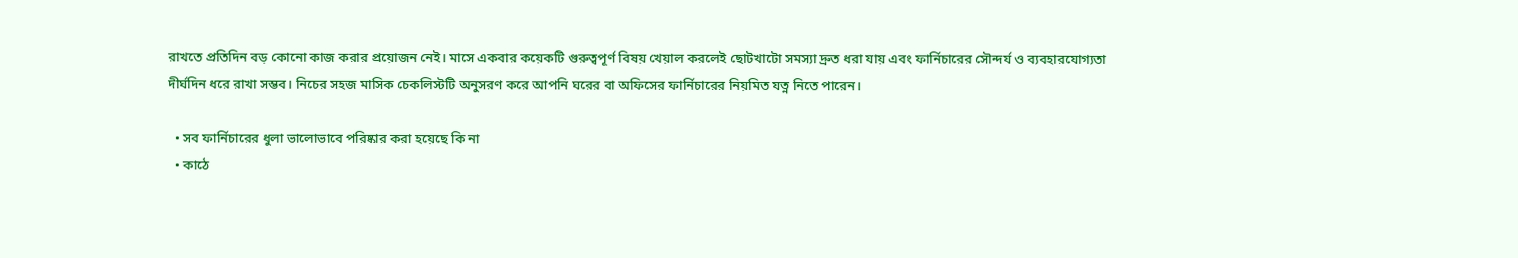রাখতে প্রতিদিন বড় কোনো কাজ করার প্রয়োজন নেই। মাসে একবার কয়েকটি গুরুত্বপূর্ণ বিষয় খেয়াল করলেই ছোটখাটো সমস্যা দ্রুত ধরা যায় এবং ফার্নিচারের সৌন্দর্য ও ব্যবহারযোগ্যতা দীর্ঘদিন ধরে রাখা সম্ভব। নিচের সহজ মাসিক চেকলিস্টটি অনুসরণ করে আপনি ঘরের বা অফিসের ফার্নিচারের নিয়মিত যত্ন নিতে পারেন।

  • সব ফার্নিচারের ধুলা ভালোভাবে পরিষ্কার করা হয়েছে কি না
  • কাঠে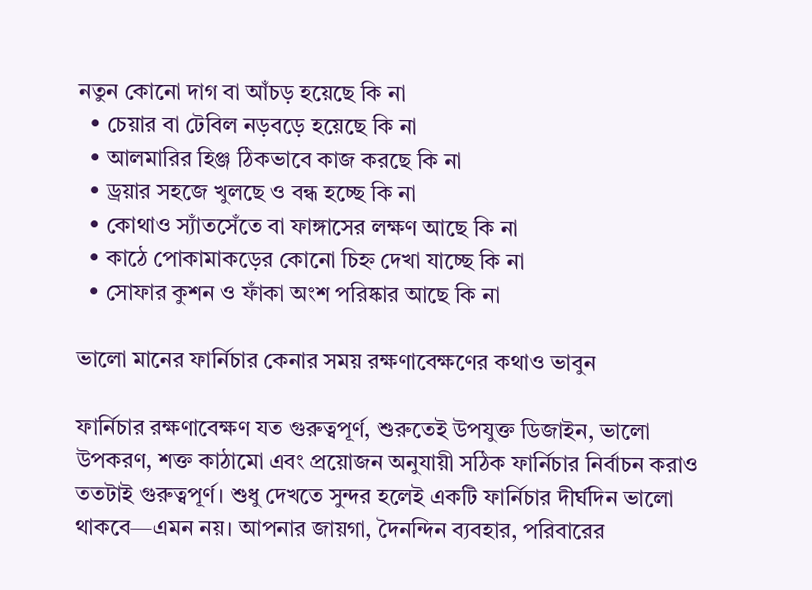নতুন কোনো দাগ বা আঁচড় হয়েছে কি না
  • চেয়ার বা টেবিল নড়বড়ে হয়েছে কি না
  • আলমারির হিঞ্জ ঠিকভাবে কাজ করছে কি না
  • ড্রয়ার সহজে খুলছে ও বন্ধ হচ্ছে কি না
  • কোথাও স্যাঁতসেঁতে বা ফাঙ্গাসের লক্ষণ আছে কি না
  • কাঠে পোকামাকড়ের কোনো চিহ্ন দেখা যাচ্ছে কি না
  • সোফার কুশন ও ফাঁকা অংশ পরিষ্কার আছে কি না

ভালো মানের ফার্নিচার কেনার সময় রক্ষণাবেক্ষণের কথাও ভাবুন

ফার্নিচার রক্ষণাবেক্ষণ যত গুরুত্বপূর্ণ, শুরুতেই উপযুক্ত ডিজাইন, ভালো উপকরণ, শক্ত কাঠামো এবং প্রয়োজন অনুযায়ী সঠিক ফার্নিচার নির্বাচন করাও ততটাই গুরুত্বপূর্ণ। শুধু দেখতে সুন্দর হলেই একটি ফার্নিচার দীর্ঘদিন ভালো থাকবে—এমন নয়। আপনার জায়গা, দৈনন্দিন ব্যবহার, পরিবারের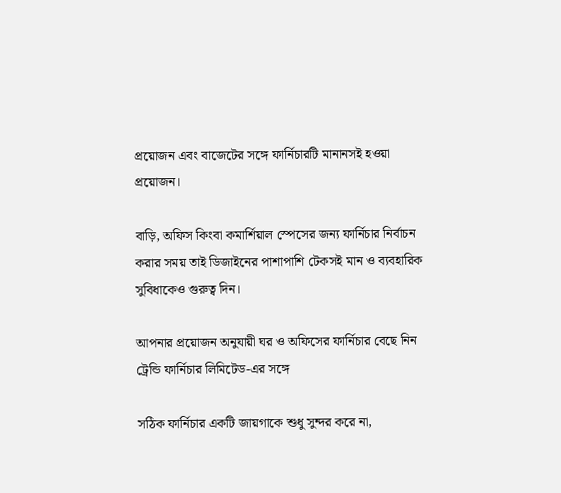প্রয়োজন এবং বাজেটের সঙ্গে ফার্নিচারটি মানানসই হওয়া প্রয়োজন।

বাড়ি, অফিস কিংবা কমার্শিয়াল স্পেসের জন্য ফার্নিচার নির্বাচন করার সময় তাই ডিজাইনের পাশাপাশি টেকসই মান ও ব্যবহারিক সুবিধাকেও গুরুত্ব দিন।

আপনার প্রয়োজন অনুযায়ী ঘর ও অফিসের ফার্নিচার বেছে নিন ট্রেন্ডি ফার্নিচার লিমিটেড-এর সঙ্গে

সঠিক ফার্নিচার একটি জায়গাকে শুধু সুন্দর করে না,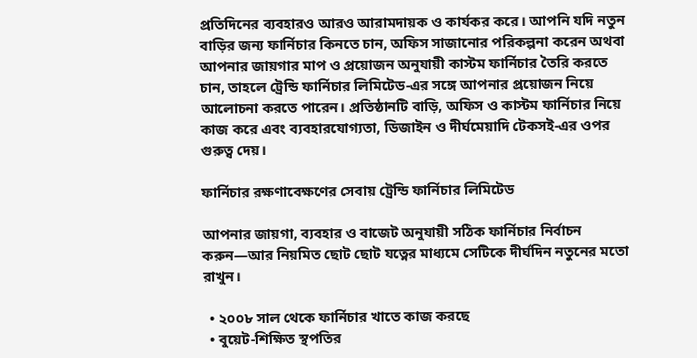প্রতিদিনের ব্যবহারও আরও আরামদায়ক ও কার্যকর করে। আপনি যদি নতুন বাড়ির জন্য ফার্নিচার কিনতে চান, অফিস সাজানোর পরিকল্পনা করেন অথবা আপনার জায়গার মাপ ও প্রয়োজন অনুযায়ী কাস্টম ফার্নিচার তৈরি করতে চান, তাহলে ট্রেন্ডি ফার্নিচার লিমিটেড-এর সঙ্গে আপনার প্রয়োজন নিয়ে আলোচনা করতে পারেন। প্রতিষ্ঠানটি বাড়ি, অফিস ও কাস্টম ফার্নিচার নিয়ে কাজ করে এবং ব্যবহারযোগ্যতা, ডিজাইন ও দীর্ঘমেয়াদি টেকসই-এর ওপর গুরুত্ব দেয়।

ফার্নিচার রক্ষণাবেক্ষণের সেবায় ট্রেন্ডি ফার্নিচার লিমিটেড

আপনার জায়গা, ব্যবহার ও বাজেট অনুযায়ী সঠিক ফার্নিচার নির্বাচন করুন—আর নিয়মিত ছোট ছোট যত্নের মাধ্যমে সেটিকে দীর্ঘদিন নতুনের মতো রাখুন।

  • ২০০৮ সাল থেকে ফার্নিচার খাতে কাজ করছে
  • বুয়েট-শিক্ষিত স্থপতির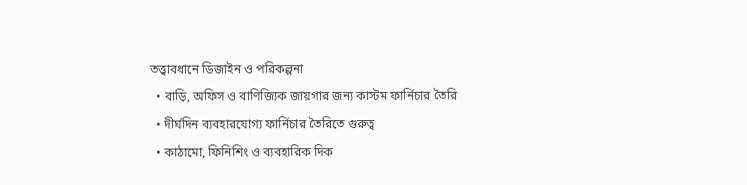তত্ত্বাবধানে ডিজাইন ও পরিকল্পনা
  • বাড়ি, অফিস ও বাণিজ্যিক জায়গার জন্য কাস্টম ফার্নিচার তৈরি
  • দীর্ঘদিন ব্যবহারযোগ্য ফার্নিচার তৈরিতে গুরুত্ব
  • কাঠামো, ফিনিশিং ও ব্যবহারিক দিক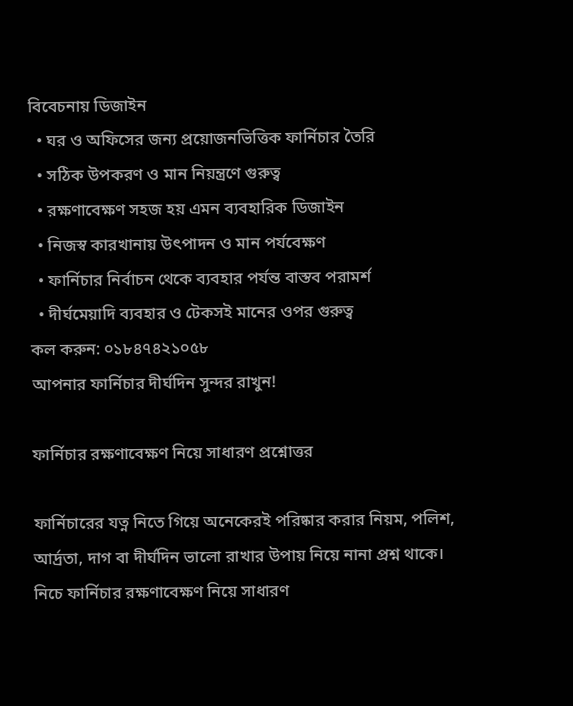বিবেচনায় ডিজাইন
  • ঘর ও অফিসের জন্য প্রয়োজনভিত্তিক ফার্নিচার তৈরি
  • সঠিক উপকরণ ও মান নিয়ন্ত্রণে গুরুত্ব
  • রক্ষণাবেক্ষণ সহজ হয় এমন ব্যবহারিক ডিজাইন
  • নিজস্ব কারখানায় উৎপাদন ও মান পর্যবেক্ষণ
  • ফার্নিচার নির্বাচন থেকে ব্যবহার পর্যন্ত বাস্তব পরামর্শ
  • দীর্ঘমেয়াদি ব্যবহার ও টেকসই মানের ওপর গুরুত্ব
কল করুন: ০১৮৪৭৪২১০৫৮
আপনার ফার্নিচার দীর্ঘদিন সুন্দর রাখুন!

ফার্নিচার রক্ষণাবেক্ষণ নিয়ে সাধারণ প্রশ্নোত্তর

ফার্নিচারের যত্ন নিতে গিয়ে অনেকেরই পরিষ্কার করার নিয়ম, পলিশ, আর্দ্রতা, দাগ বা দীর্ঘদিন ভালো রাখার উপায় নিয়ে নানা প্রশ্ন থাকে। নিচে ফার্নিচার রক্ষণাবেক্ষণ নিয়ে সাধারণ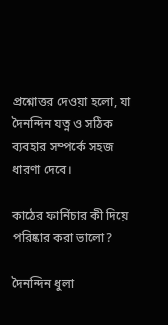প্রশ্নোত্তর দেওয়া হলো, যা দৈনন্দিন যত্ন ও সঠিক ব্যবহার সম্পর্কে সহজ ধারণা দেবে।

কাঠের ফার্নিচার কী দিয়ে পরিষ্কার করা ভালো?

দৈনন্দিন ধুলা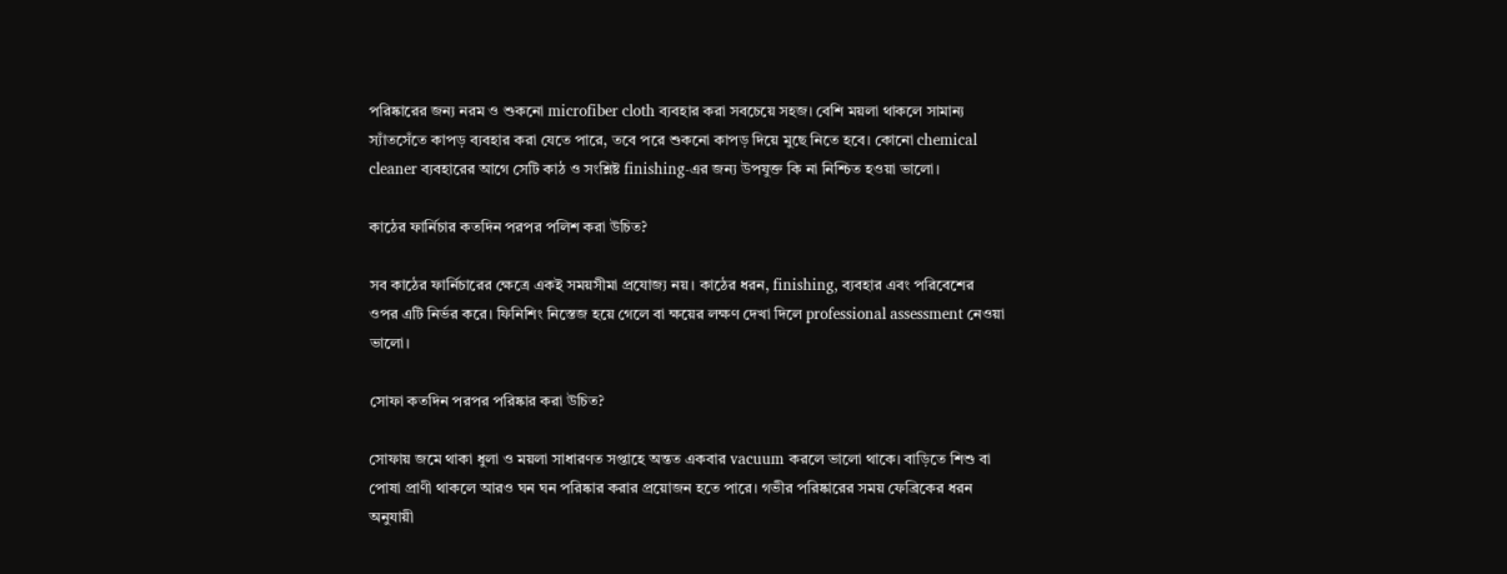পরিষ্কারের জন্য নরম ও শুকনো microfiber cloth ব্যবহার করা সবচেয়ে সহজ। বেশি ময়লা থাকলে সামান্য স্যাঁতসেঁতে কাপড় ব্যবহার করা যেতে পারে, তবে পরে শুকনো কাপড় দিয়ে মুছে নিতে হবে। কোনো chemical cleaner ব্যবহারের আগে সেটি কাঠ ও সংশ্লিষ্ট finishing-এর জন্য উপযুক্ত কি না নিশ্চিত হওয়া ভালো।

কাঠের ফার্নিচার কতদিন পরপর পলিশ করা উচিত?

সব কাঠের ফার্নিচারের ক্ষেত্রে একই সময়সীমা প্রযোজ্য নয়। কাঠের ধরন, finishing, ব্যবহার এবং পরিবেশের ওপর এটি নির্ভর করে। ফিনিশিং নিস্তেজ হয়ে গেলে বা ক্ষয়ের লক্ষণ দেখা দিলে professional assessment নেওয়া ভালো।

সোফা কতদিন পরপর পরিষ্কার করা উচিত?

সোফায় জমে থাকা ধুলা ও ময়লা সাধারণত সপ্তাহে অন্তত একবার vacuum করলে ভালো থাকে। বাড়িতে শিশু বা পোষা প্রাণী থাকলে আরও ঘন ঘন পরিষ্কার করার প্রয়োজন হতে পারে। গভীর পরিষ্কারের সময় ফেব্রিকের ধরন অনুযায়ী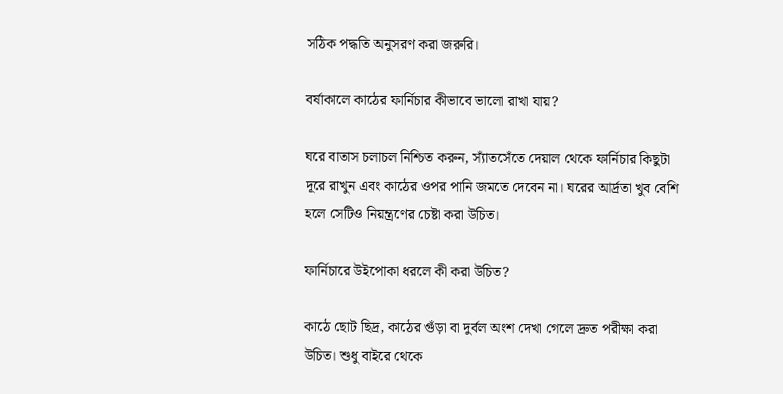সঠিক পদ্ধতি অনুসরণ করা জরুরি।

বর্ষাকালে কাঠের ফার্নিচার কীভাবে ভালো রাখা যায়?

ঘরে বাতাস চলাচল নিশ্চিত করুন, স্যাঁতসেঁতে দেয়াল থেকে ফার্নিচার কিছুটা দূরে রাখুন এবং কাঠের ওপর পানি জমতে দেবেন না। ঘরের আর্দ্রতা খুব বেশি হলে সেটিও নিয়ন্ত্রণের চেষ্টা করা উচিত।

ফার্নিচারে উইপোকা ধরলে কী করা উচিত?

কাঠে ছোট ছিদ্র, কাঠের গুঁড়া বা দুর্বল অংশ দেখা গেলে দ্রুত পরীক্ষা করা উচিত। শুধু বাইরে থেকে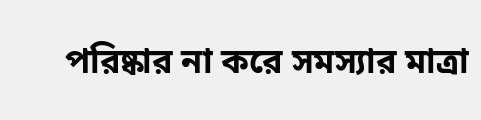পরিষ্কার না করে সমস্যার মাত্রা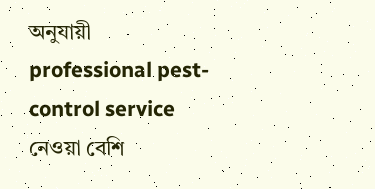অনুযায়ী professional pest-control service নেওয়া বেশি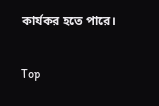কার্যকর হতে পারে।

Top